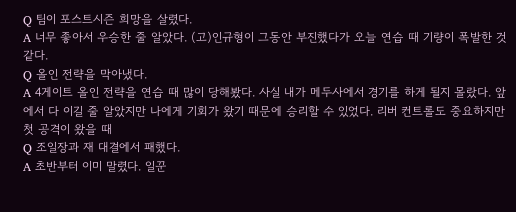Q 팀이 포스트시즌 희망을 살렸다.
A 너무 좋아서 우승한 줄 알았다. (고)인규형이 그동안 부진했다가 오늘 연습 때 기량이 폭발한 것 같다.
Q 올인 전략을 막아냈다.
A 4게이트 올인 전략을 연습 때 많이 당해봤다. 사실 내가 메두사에서 경기를 하게 될지 몰랐다. 앞에서 다 이길 줄 알았지만 나에게 기회가 왔기 때문에 승리할 수 있었다. 리버 컨트롤도 중요하지만 첫 공격이 왔을 때
Q 조일장과 재 대결에서 패했다.
A 초반부터 이미 말렸다. 일꾼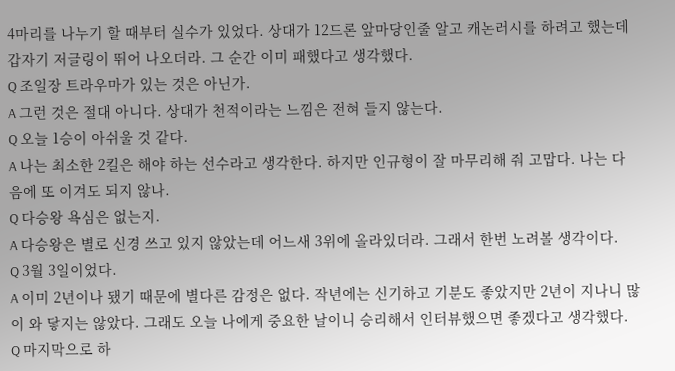4마리를 나누기 할 때부터 실수가 있었다. 상대가 12드론 앞마당인줄 알고 캐논러시를 하려고 했는데 갑자기 저글링이 뛰어 나오더라. 그 순간 이미 패했다고 생각했다.
Q 조일장 트라우마가 있는 것은 아닌가.
A 그런 것은 절대 아니다. 상대가 천적이라는 느낌은 전혀 들지 않는다.
Q 오늘 1승이 아쉬울 것 같다.
A 나는 최소한 2킬은 해야 하는 선수라고 생각한다. 하지만 인규형이 잘 마무리해 줘 고맙다. 나는 다음에 또 이겨도 되지 않나.
Q 다승왕 욕심은 없는지.
A 다승왕은 별로 신경 쓰고 있지 않았는데 어느새 3위에 올라있더라. 그래서 한번 노려볼 생각이다.
Q 3월 3일이었다.
A 이미 2년이나 됐기 때문에 별다른 감정은 없다. 작년에는 신기하고 기분도 좋았지만 2년이 지나니 많이 와 닿지는 않았다. 그래도 오늘 나에게 중요한 날이니 승리해서 인터뷰했으면 좋겠다고 생각했다.
Q 마지막으로 하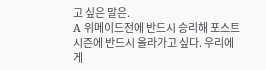고 싶은 말은.
A 위메이드전에 반드시 승리해 포스트 시즌에 반드시 올라가고 싶다. 우리에게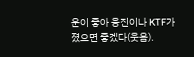운이 좋아 웅진이나 KTF가 졌으면 좋겠다(웃음).